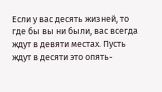Если у вас десять жизней, то где бы вы ни были, вас всегда ждут в девяти местах. Пусть ждут в десяти это опять-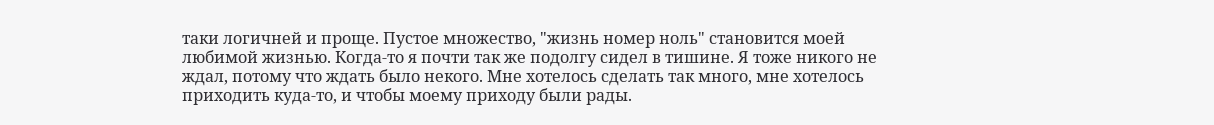таки логичней и проще. Пустое множество, "жизнь номер ноль" становится моей любимой жизнью. Когда-то я почти так же подолгу сидел в тишине. Я тоже никого не ждал, потому что ждать было некого. Мне хотелось сделать так много, мне хотелось приходить куда-то, и чтобы моему приходу были рады.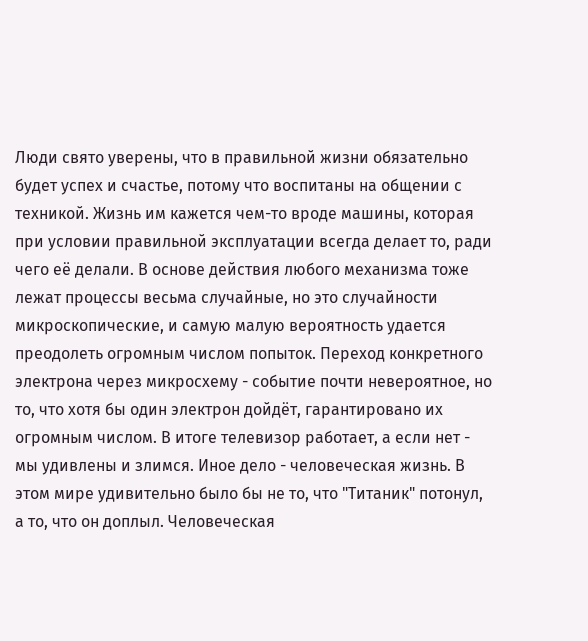Люди свято уверены, что в правильной жизни обязательно будет успех и счастье, потому что воспитаны на общении с техникой. Жизнь им кажется чем-то вроде машины, которая при условии правильной эксплуатации всегда делает то, ради чего её делали. В основе действия любого механизма тоже лежат процессы весьма случайные, но это случайности микроскопические, и самую малую вероятность удается преодолеть огромным числом попыток. Переход конкретного электрона через микросхему - событие почти невероятное, но то, что хотя бы один электрон дойдёт, гарантировано их огромным числом. В итоге телевизор работает, а если нет - мы удивлены и злимся. Иное дело - человеческая жизнь. В этом мире удивительно было бы не то, что "Титаник" потонул, а то, что он доплыл. Человеческая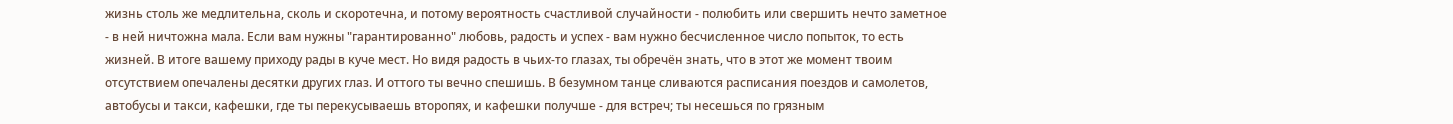жизнь столь же медлительна, сколь и скоротечна, и потому вероятность счастливой случайности - полюбить или свершить нечто заметное - в ней ничтожна мала. Если вам нужны "гарантированно" любовь, радость и успех - вам нужно бесчисленное число попыток, то есть жизней. В итоге вашему приходу рады в куче мест. Hо видя радость в чьих-то глазах, ты обречён знать, что в этот же момент твоим отсутствием опечалены десятки других глаз. И оттого ты вечно спешишь. В безумном танце сливаются расписания поездов и самолетов, автобусы и такси, кафешки, где ты перекусываешь второпях, и кафешки получше - для встреч; ты несешься по грязным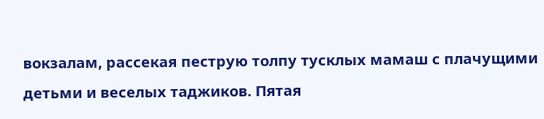вокзалам, рассекая пеструю толпу тусклых мамаш с плачущими детьми и веселых таджиков. Пятая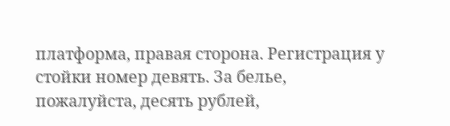платформа, правая сторона. Регистрация у стойки номер девять. За белье, пожалуйста, десять рублей,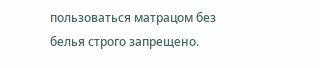пользоваться матрацом без белья строго запрещено.